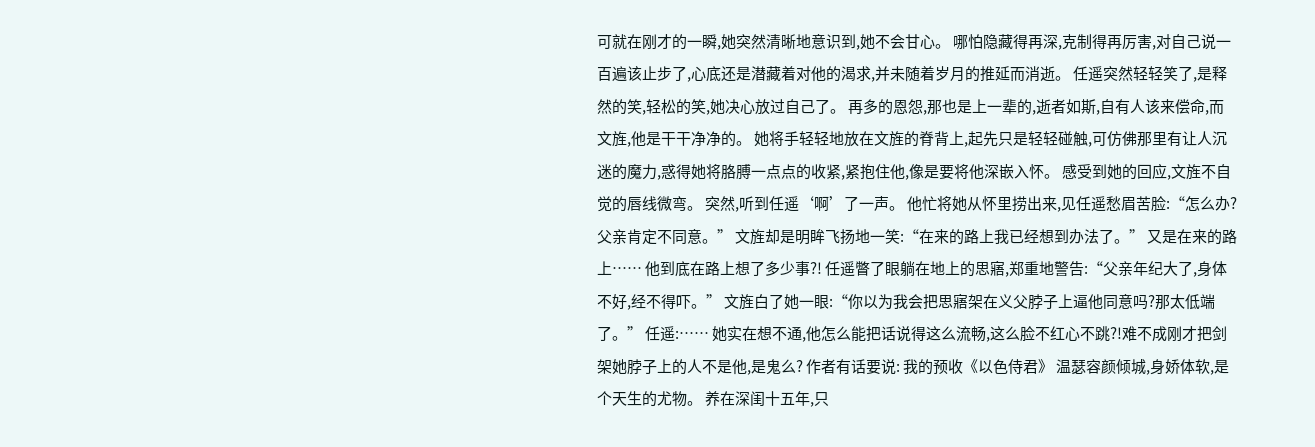可就在刚才的一瞬,她突然清晰地意识到,她不会甘心。 哪怕隐藏得再深,克制得再厉害,对自己说一百遍该止步了,心底还是潜藏着对他的渴求,并未随着岁月的推延而消逝。 任遥突然轻轻笑了,是释然的笑,轻松的笑,她决心放过自己了。 再多的恩怨,那也是上一辈的,逝者如斯,自有人该来偿命,而文旌,他是干干净净的。 她将手轻轻地放在文旌的脊背上,起先只是轻轻碰触,可仿佛那里有让人沉迷的魔力,惑得她将胳膊一点点的收紧,紧抱住他,像是要将他深嵌入怀。 感受到她的回应,文旌不自觉的唇线微弯。 突然,听到任遥‘啊’了一声。 他忙将她从怀里捞出来,见任遥愁眉苦脸:“怎么办?父亲肯定不同意。” 文旌却是明眸飞扬地一笑:“在来的路上我已经想到办法了。” 又是在来的路上…… 他到底在路上想了多少事?! 任遥瞥了眼躺在地上的思寤,郑重地警告:“父亲年纪大了,身体不好,经不得吓。” 文旌白了她一眼:“你以为我会把思寤架在义父脖子上逼他同意吗?那太低端了。” 任遥:…… 她实在想不通,他怎么能把话说得这么流畅,这么脸不红心不跳?!难不成刚才把剑架她脖子上的人不是他,是鬼么? 作者有话要说: 我的预收《以色侍君》 温瑟容颜倾城,身娇体软,是个天生的尤物。 养在深闺十五年,只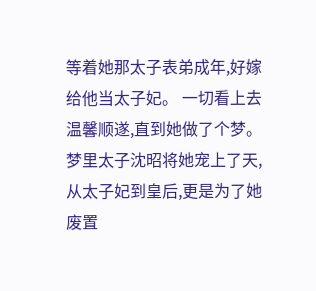等着她那太子表弟成年,好嫁给他当太子妃。 一切看上去温馨顺遂,直到她做了个梦。 梦里太子沈昭将她宠上了天,从太子妃到皇后,更是为了她废置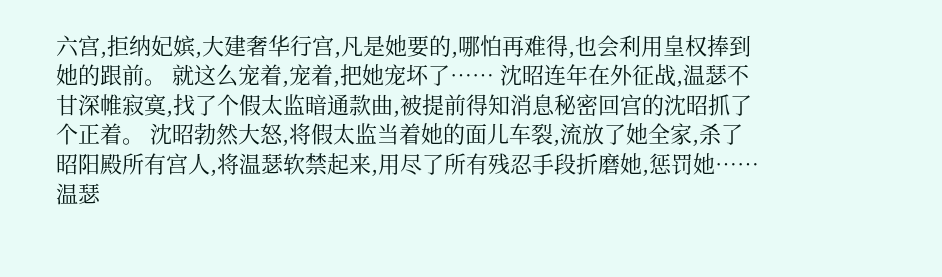六宫,拒纳妃嫔,大建奢华行宫,凡是她要的,哪怕再难得,也会利用皇权捧到她的跟前。 就这么宠着,宠着,把她宠坏了…… 沈昭连年在外征战,温瑟不甘深帷寂寞,找了个假太监暗通款曲,被提前得知消息秘密回宫的沈昭抓了个正着。 沈昭勃然大怒,将假太监当着她的面儿车裂,流放了她全家,杀了昭阳殿所有宫人,将温瑟软禁起来,用尽了所有残忍手段折磨她,惩罚她…… 温瑟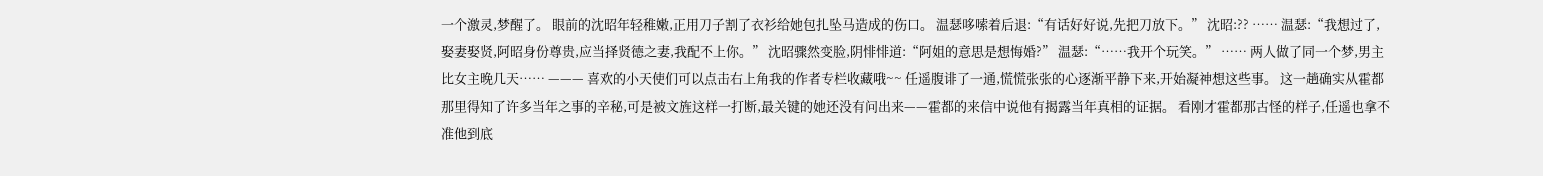一个激灵,梦醒了。 眼前的沈昭年轻稚嫩,正用刀子割了衣衫给她包扎坠马造成的伤口。 温瑟哆嗦着后退:“有话好好说,先把刀放下。” 沈昭:?? …… 温瑟:“我想过了,娶妻娶贤,阿昭身份尊贵,应当择贤德之妻,我配不上你。” 沈昭骤然变脸,阴悱悱道:“阿姐的意思是想悔婚?” 温瑟:“……我开个玩笑。” …… 两人做了同一个梦,男主比女主晚几天…… ——— 喜欢的小天使们可以点击右上角我的作者专栏收藏哦~~ 任遥腹诽了一通,慌慌张张的心逐渐平静下来,开始凝神想这些事。 这一趟确实从霍都那里得知了许多当年之事的辛秘,可是被文旌这样一打断,最关键的她还没有问出来——霍都的来信中说他有揭露当年真相的证据。 看刚才霍都那古怪的样子,任遥也拿不准他到底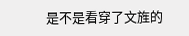是不是看穿了文旌的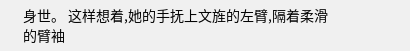身世。 这样想着,她的手抚上文旌的左臂,隔着柔滑的臂袖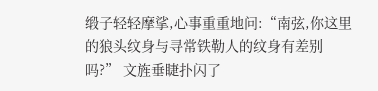缎子轻轻摩挲,心事重重地问:“南弦,你这里的狼头纹身与寻常铁勒人的纹身有差别吗?” 文旌垂睫扑闪了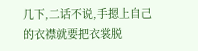几下,二话不说,手摁上自己的衣襟就要把衣裳脱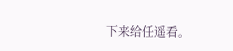下来给任遥看。